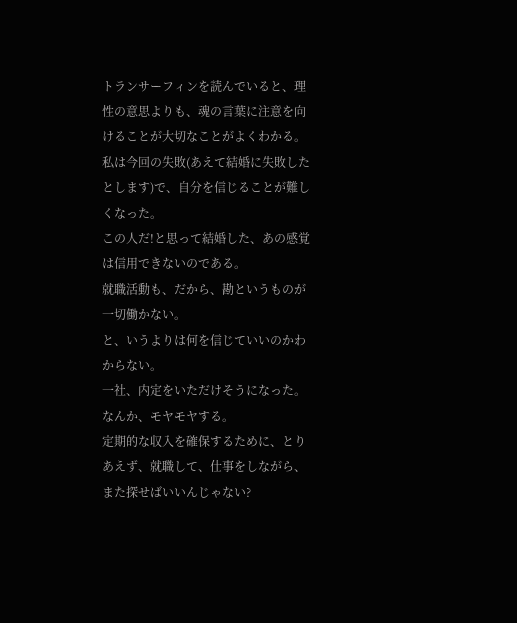トランサーフィンを読んでいると、理性の意思よりも、魂の言葉に注意を向けることが大切なことがよくわかる。
私は今回の失敗(あえて結婚に失敗したとします)で、自分を信じることが難しくなった。
この人だ!と思って結婚した、あの感覚は信用できないのである。
就職活動も、だから、勘というものが一切働かない。
と、いうよりは何を信じていいのかわからない。
一社、内定をいただけそうになった。
なんか、モヤモヤする。
定期的な収入を確保するために、とりあえず、就職して、仕事をしながら、また探せばいいんじゃない?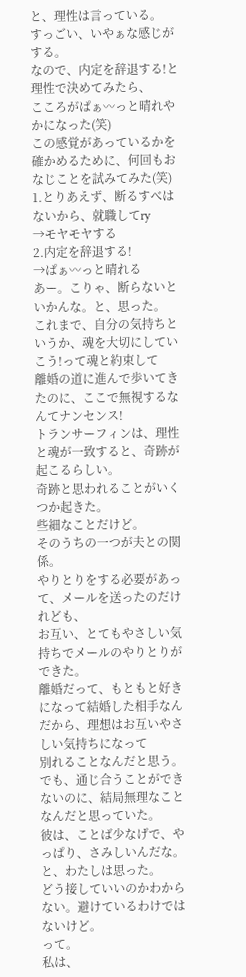と、理性は言っている。
すっごい、いやぁな感じがする。
なので、内定を辞退する!と理性で決めてみたら、
こころがぱぁ〰っと晴れやかになった(笑)
この感覚があっているかを確かめるために、何回もおなじことを試みてみた(笑)
1.とりあえず、断るすべはないから、就職してry
→モヤモヤする
2.内定を辞退する!
→ぱぁ〰っと晴れる
あー。こりゃ、断らないといかんな。と、思った。
これまで、自分の気持ちというか、魂を大切にしていこう!って魂と約束して
離婚の道に進んで歩いてきたのに、ここで無視するなんてナンセンス!
トランサーフィンは、理性と魂が一致すると、奇跡が起こるらしい。
奇跡と思われることがいくつか起きた。
些細なことだけど。
そのうちの一つが夫との関係。
やりとりをする必要があって、メールを送ったのだけれども、
お互い、とてもやさしい気持ちでメールのやりとりができた。
離婚だって、もともと好きになって結婚した相手なんだから、理想はお互いやさしい気持ちになって
別れることなんだと思う。
でも、通じ合うことができないのに、結局無理なことなんだと思っていた。
彼は、ことば少なげで、やっぱり、さみしいんだな。と、わたしは思った。
どう接していいのかわからない。避けているわけではないけど。
って。
私は、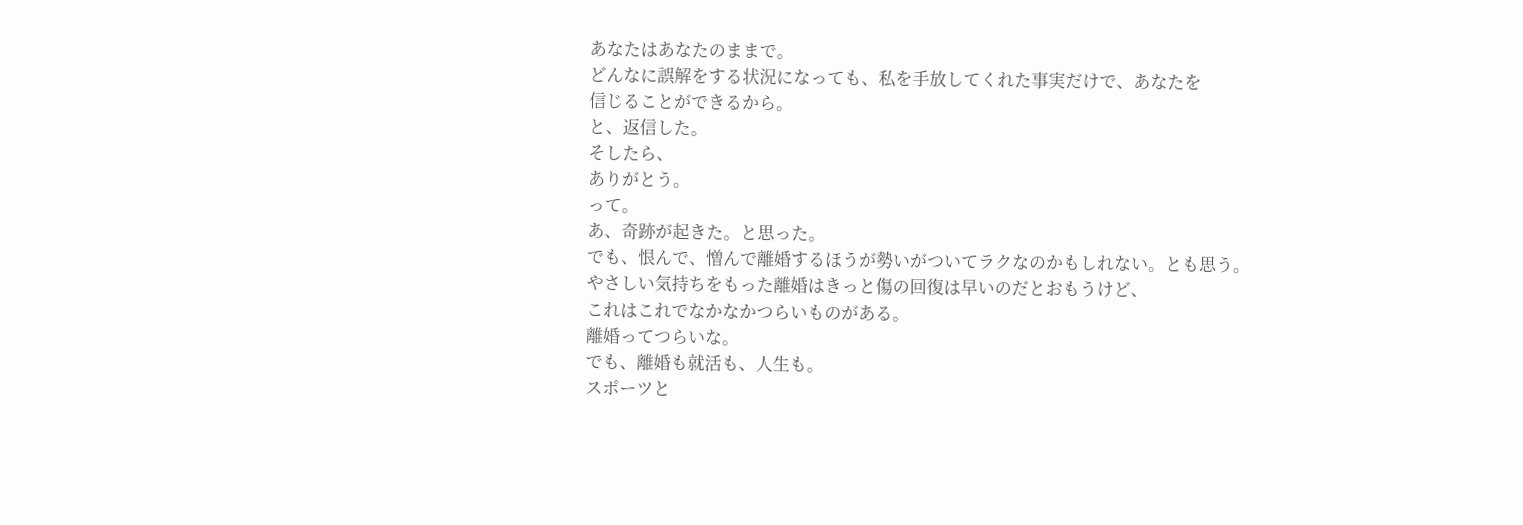あなたはあなたのままで。
どんなに誤解をする状況になっても、私を手放してくれた事実だけで、あなたを
信じることができるから。
と、返信した。
そしたら、
ありがとう。
って。
あ、奇跡が起きた。と思った。
でも、恨んで、憎んで離婚するほうが勢いがついてラクなのかもしれない。とも思う。
やさしい気持ちをもった離婚はきっと傷の回復は早いのだとおもうけど、
これはこれでなかなかつらいものがある。
離婚ってつらいな。
でも、離婚も就活も、人生も。
スポーツと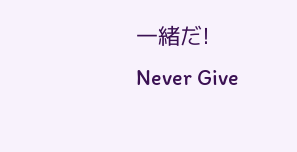一緒だ!
Never Give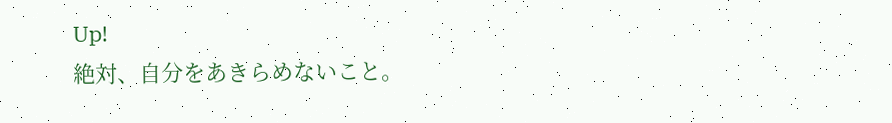Up!
絶対、自分をあきらめないこと。